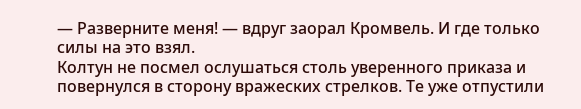— Разверните меня! — вдруг заорал Кромвель. И где только силы на это взял.
Колтун не посмел ослушаться столь уверенного приказа и повернулся в сторону вражеских стрелков. Те уже отпустили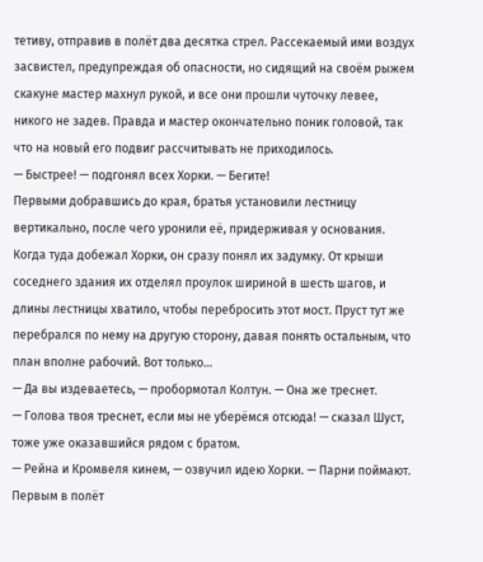тетиву, отправив в полёт два десятка стрел. Рассекаемый ими воздух засвистел, предупреждая об опасности, но сидящий на своём рыжем скакуне мастер махнул рукой, и все они прошли чуточку левее, никого не задев. Правда и мастер окончательно поник головой, так что на новый его подвиг рассчитывать не приходилось.
— Быстрее! — подгонял всех Хорки. — Бегите!
Первыми добравшись до края, братья установили лестницу вертикально, после чего уронили её, придерживая у основания. Когда туда добежал Хорки, он сразу понял их задумку. От крыши соседнего здания их отделял проулок шириной в шесть шагов, и длины лестницы хватило, чтобы перебросить этот мост. Пруст тут же перебрался по нему на другую сторону, давая понять остальным, что план вполне рабочий. Вот только…
— Да вы издеваетесь, — пробормотал Колтун. — Она же треснет.
— Голова твоя треснет, если мы не уберёмся отсюда! — сказал Шуст, тоже уже оказавшийся рядом с братом.
— Рейна и Кромвеля кинем, — озвучил идею Хорки. — Парни поймают.
Первым в полёт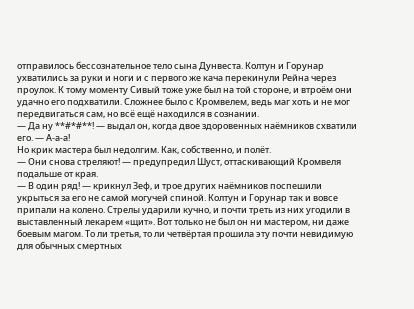отправилось бессознательное тело сына Дунвеста. Колтун и Горунар ухватились за руки и ноги и с первого же кача перекинули Рейна через проулок. К тому моменту Сивый тоже уже был на той стороне, и втроём они удачно его подхватили. Сложнее было с Кромвелем, ведь маг хоть и не мог передвигаться сам, но всё ещё находился в сознании.
— Да ну **#*#**! — выдал он, когда двое здоровенных наёмников схватили его. — А-а-а!
Но крик мастера был недолгим. Как, собственно, и полёт.
— Они снова стреляют! — предупредил Шуст, оттаскивающий Кромвеля подальше от края.
— В один ряд! — крикнул Зеф, и трое других наёмников поспешили укрыться за его не самой могучей спиной. Колтун и Горунар так и вовсе припали на колено. Стрелы ударили кучно, и почти треть из них угодили в выставленный лекарем «щит». Вот только не был он ни мастером, ни даже боевым магом. То ли третья, то ли четвёртая прошила эту почти невидимую для обычных смертных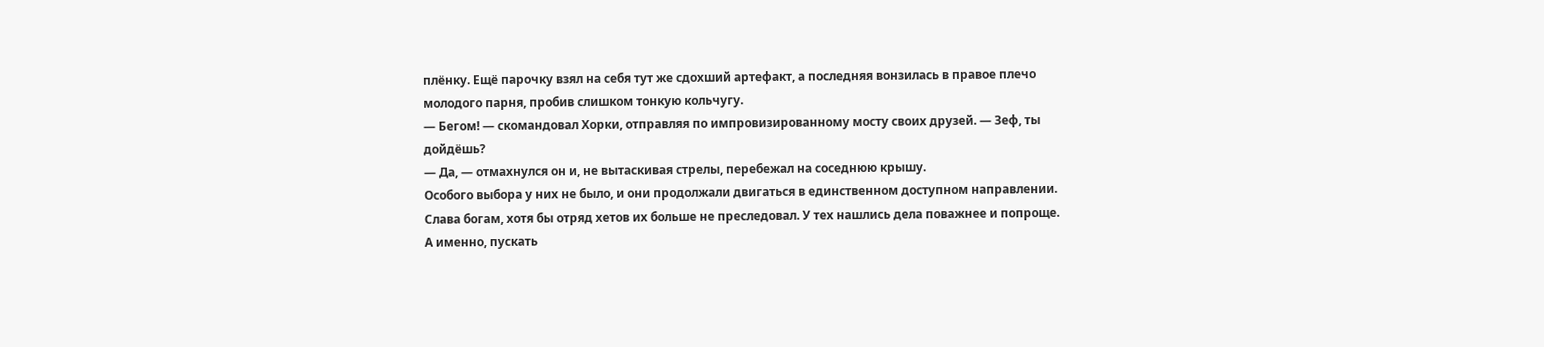плёнку. Ещё парочку взял на себя тут же сдохший артефакт, а последняя вонзилась в правое плечо молодого парня, пробив слишком тонкую кольчугу.
— Бегом! — скомандовал Хорки, отправляя по импровизированному мосту своих друзей. — Зеф, ты дойдёшь?
— Да, — отмахнулся он и, не вытаскивая стрелы, перебежал на соседнюю крышу.
Особого выбора у них не было, и они продолжали двигаться в единственном доступном направлении. Слава богам, хотя бы отряд хетов их больше не преследовал. У тех нашлись дела поважнее и попроще. А именно, пускать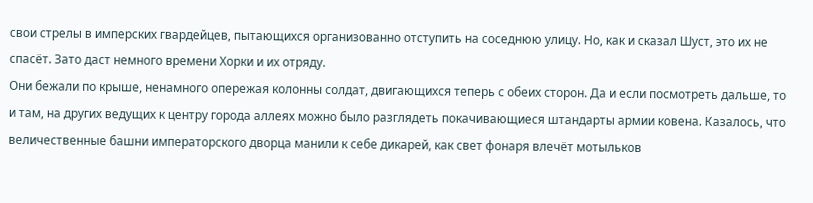свои стрелы в имперских гвардейцев, пытающихся организованно отступить на соседнюю улицу. Но, как и сказал Шуст, это их не спасёт. Зато даст немного времени Хорки и их отряду.
Они бежали по крыше, ненамного опережая колонны солдат, двигающихся теперь с обеих сторон. Да и если посмотреть дальше, то и там, на других ведущих к центру города аллеях можно было разглядеть покачивающиеся штандарты армии ковена. Казалось, что величественные башни императорского дворца манили к себе дикарей, как свет фонаря влечёт мотыльков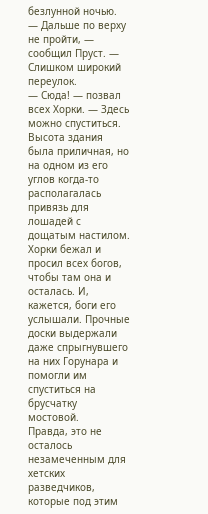безлунной ночью.
— Дальше по верху не пройти, — сообщил Пруст. — Слишком широкий переулок.
— Сюда! — позвал всех Хорки. — Здесь можно спуститься.
Высота здания была приличная, но на одном из его углов когда-то располагалась привязь для лошадей с дощатым настилом. Хорки бежал и просил всех богов, чтобы там она и осталась. И, кажется, боги его услышали. Прочные доски выдержали даже спрыгнувшего на них Горунара и помогли им спуститься на брусчатку мостовой.
Правда, это не осталось незамеченным для хетских разведчиков, которые под этим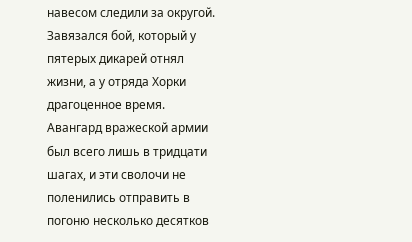навесом следили за округой. Завязался бой, который у пятерых дикарей отнял жизни, а у отряда Хорки драгоценное время. Авангард вражеской армии был всего лишь в тридцати шагах, и эти сволочи не поленились отправить в погоню несколько десятков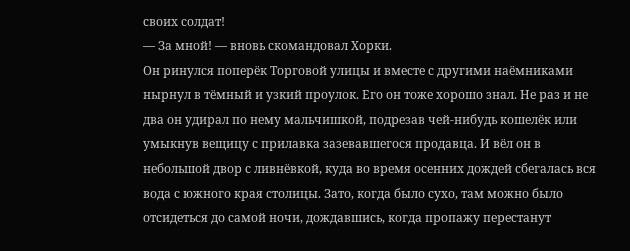своих солдат!
— За мной! — вновь скомандовал Хорки.
Он ринулся поперёк Торговой улицы и вместе с другими наёмниками нырнул в тёмный и узкий проулок. Его он тоже хорошо знал. Не раз и не два он удирал по нему мальчишкой, подрезав чей-нибудь кошелёк или умыкнув вещицу с прилавка зазевавшегося продавца. И вёл он в небольшой двор с ливнёвкой, куда во время осенних дождей сбегалась вся вода с южного края столицы. Зато, когда было сухо, там можно было отсидеться до самой ночи, дождавшись, когда пропажу перестанут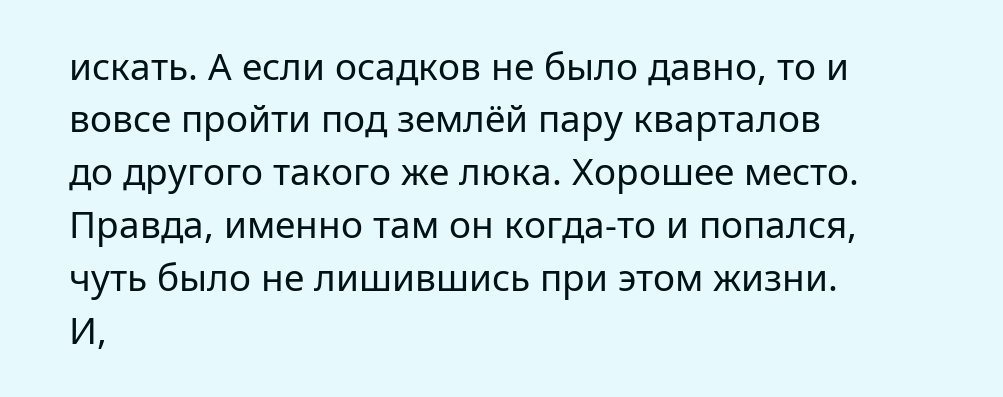искать. А если осадков не было давно, то и вовсе пройти под землёй пару кварталов до другого такого же люка. Хорошее место. Правда, именно там он когда-то и попался, чуть было не лишившись при этом жизни.
И,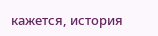кажется, история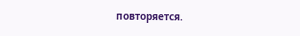повторяется.